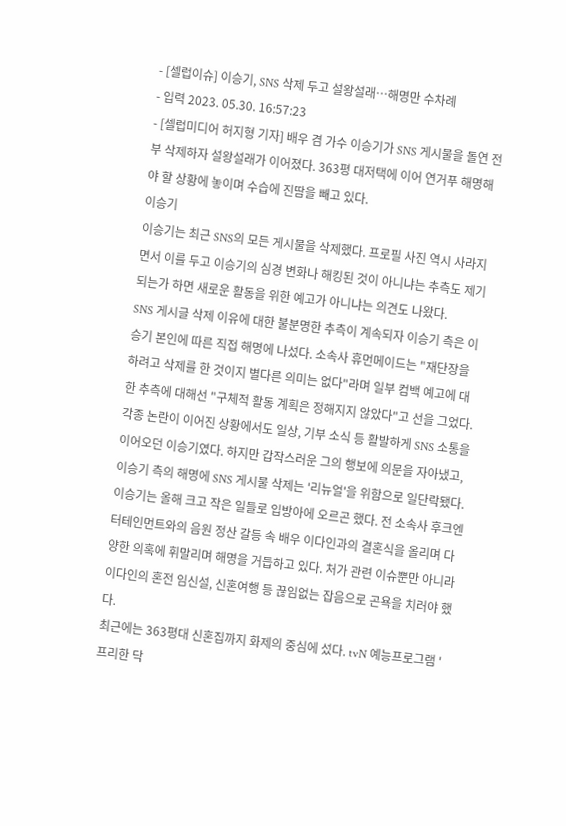- [셀럽이슈] 이승기, SNS 삭제 두고 설왕설래…해명만 수차례
- 입력 2023. 05.30. 16:57:23
- [셀럽미디어 허지형 기자] 배우 겸 가수 이승기가 SNS 게시물을 돌연 전부 삭제하자 설왕설래가 이어졌다. 363평 대저택에 이어 연거푸 해명해야 할 상황에 놓이며 수습에 진땀을 빼고 있다.
이승기
이승기는 최근 SNS의 모든 게시물을 삭제했다. 프로필 사진 역시 사라지면서 이를 두고 이승기의 심경 변화나 해킹된 것이 아니냐는 추측도 제기되는가 하면 새로운 활동을 위한 예고가 아니냐는 의견도 나왔다.
SNS 게시글 삭제 이유에 대한 불분명한 추측이 계속되자 이승기 측은 이승기 본인에 따른 직접 해명에 나섰다. 소속사 휴먼메이드는 "재단장을 하려고 삭제를 한 것이지 별다른 의미는 없다"라며 일부 컴백 예고에 대한 추측에 대해선 "구체적 활동 계획은 정해지지 않았다"고 선을 그었다.
각종 논란이 이어진 상황에서도 일상, 기부 소식 등 활발하게 SNS 소통을 이어오던 이승기였다. 하지만 갑작스러운 그의 행보에 의문을 자아냈고, 이승기 측의 해명에 SNS 게시물 삭제는 '리뉴얼'을 위함으로 일단락됐다.
이승기는 올해 크고 작은 일들로 입방아에 오르곤 했다. 전 소속사 후크엔터테인먼트와의 음원 정산 갈등 속 배우 이다인과의 결혼식을 올리며 다양한 의혹에 휘말리며 해명을 거듭하고 있다. 처가 관련 이슈뿐만 아니라 이다인의 혼전 임신설, 신혼여행 등 끊임없는 잡음으로 곤욕을 치러야 했다.
최근에는 363평대 신혼집까지 화제의 중심에 섰다. tvN 예능프로그램 '프리한 닥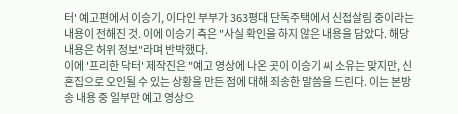터' 예고편에서 이승기, 이다인 부부가 363평대 단독주택에서 신접살림 중이라는 내용이 전해진 것. 이에 이승기 측은 "사실 확인을 하지 않은 내용을 담았다. 해당 내용은 허위 정보"라며 반박했다.
이에 '프리한 닥터' 제작진은 "예고 영상에 나온 곳이 이승기 씨 소유는 맞지만, 신혼집으로 오인될 수 있는 상황을 만든 점에 대해 죄송한 말씀을 드린다. 이는 본방송 내용 중 일부만 예고 영상으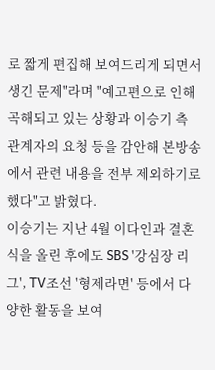로 짧게 편집해 보여드리게 되면서 생긴 문제"라며 "예고편으로 인해 곡해되고 있는 상황과 이승기 측 관계자의 요청 등을 감안해 본방송에서 관련 내용을 전부 제외하기로 했다"고 밝혔다.
이승기는 지난 4월 이다인과 결혼식을 올린 후에도 SBS '강심장 리그', TV조선 '형제라면' 등에서 다양한 활동을 보여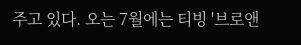주고 있다. 오는 7월에는 티빙 '브로앤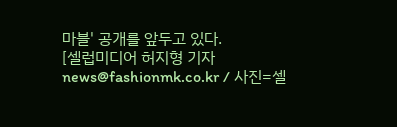마블' 공개를 앞두고 있다.
[셀럽미디어 허지형 기자 news@fashionmk.co.kr / 사진=셀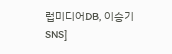럽미디어DB, 이승기 SNS]